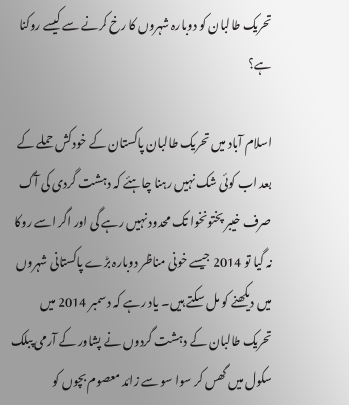تحریک طالبان کو دوبارہ شہروں کا رخ کرنے سے کیسے روکنا ہے؟

اسلام آباد میں تحریک طالبان پاکستان کے خودکش حملے کے بعد اب کوئی شک نہیں رہنا چاہئے کہ دہشت گردی کی آگ صرف خیبر پختونخوا تک محدود نہیں رہے گی اور اگر اسے روکا نہ گیا تو 2014 جیسے خونی مناظر دوبارہ بڑے پاکستانی شہروں میں دیکھنے کو مل سکتے ہیں۔ یاد رہے کہ دسمبر 2014 میں تحریک طالبان کے دہشت گردوں نے پشاور کے آرمی پبلک سکول میں گھس کر سوا سو سے زائد معصوم بچوں کو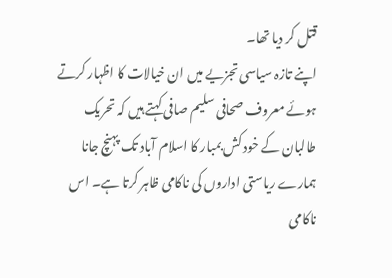قتل کر دیا تھا۔
اپنے تازہ سیاسی تجزیے میں ان خیالات کا اظہار کرتے ہوئے معروف صحافی سلیم صافی کہتے ہیں کہ تحریک طالبان کے خود کش بمبار کا اسلام آباد تک پہنچ جانا ہمارے ریاستی اداروں کی ناکامی ظاہر کرتا ہے۔ اس ناکامی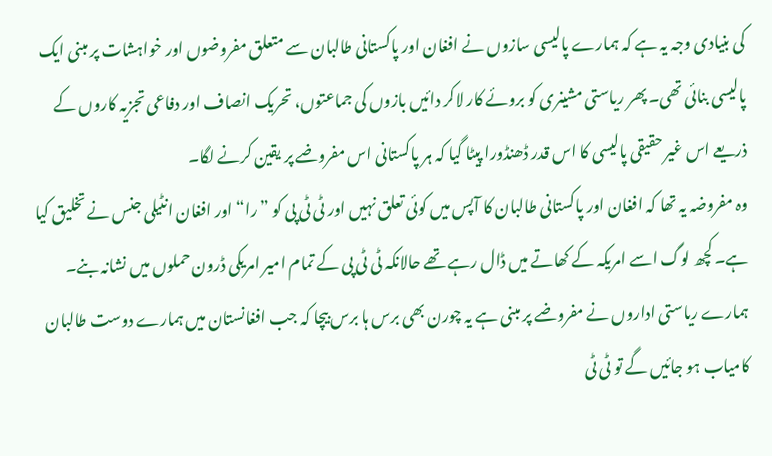کی بنیادی وجہ یہ ہے کہ ہمارے پالیسی سازوں نے افغان اور پاکستانی طالبان سے متعلق مفروضوں اور خواہشات پر مبنی ایک پالیسی بنائی تھی۔ پھر ریاستی مشینری کو بروئے کار لاکر دائیں بازوں کی جماعتوں، تحریک انصاف اور دفاعی تجزیہ کاروں کے ذریعے اس غیر حقیقی پالیسی کا اس قدر ڈھنڈورا پیٹا گیا کہ ہر پاکستانی اس مفروضے پر یقین کرنے لگا۔
وہ مفروضہ یہ تھا کہ افغان اور پاکستانی طالبان کا آپس میں کوئی تعلق نہیں اور ٹی ٹی پی کو ”را“ اور افغان انٹیلی جنس نے تخلیق کیا ہے۔ کچھ لوگ اسے امریکہ کے کھاتے میں ڈال رہے تھے حالانکہ ٹی ٹی پی کے تمام امیر امریکی ڈرون حملوں میں نشانہ بنے۔ ہمارے ریاستی اداروں نے مفروضے پر مبنی ہے یہ چورن بھی برس ہا برس بیچا کہ جب افغانستان میں ہمارے دوست طالبان کامیاب ہو جائیں گے تو ٹی ٹی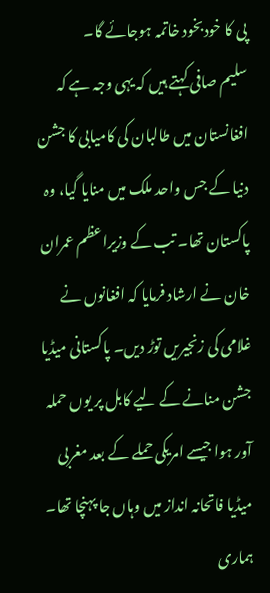پی کا خودبخود خاتمہ ہوجائے گا۔
سلیم صافی کہتے ہیں کہ یہی وجہ ہے کہ افغانستان میں طالبان کی کامیابی کا جشن دنیا کے جس واحد ملک میں منایا گیا، وہ پاکستان تھا۔ تب کے وزیراعظم عمران خان نے ارشاد فرمایا کہ افغانوں نے غلامی کی زنجیریں توڑ دیں۔ پاکستانی میڈیا جشن منانے کے لیے کابل پر یوں حملہ آور ہوا جیسے امریکی حملے کے بعد مغربی میڈیا فاتحانہ انداز میں وہاں جا پہنچا تھا۔ ہماری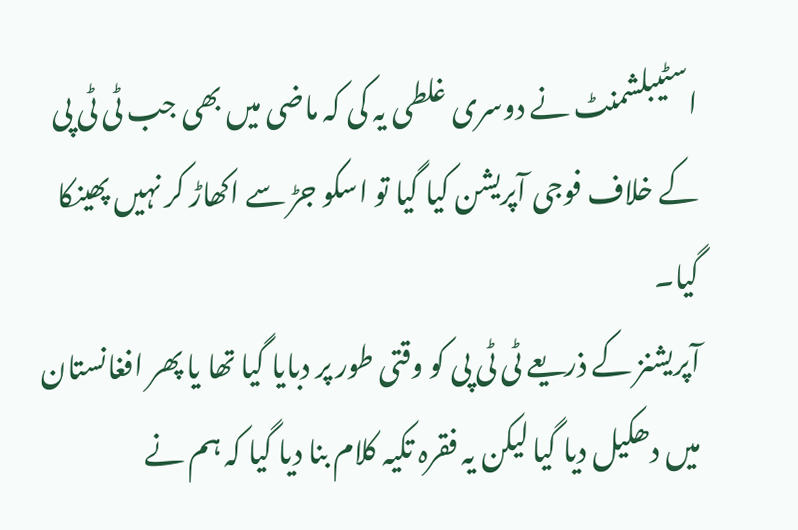اسٹیبلشمنٹ نے دوسری غلطی یہ کی کہ ماضی میں بھی جب ٹی ٹی پی کے خلاف فوجی آپریشن کیا گیا تو اسکو جڑ سے اکھاڑ کر نہیں پھینکا گیا۔
آپریشنز کے ذریعے ٹی ٹی پی کو وقتی طور پر دبایا گیا تھا یا پھر افغانستان میں دھکیل دیا گیا لیکن یہ فقرہ تکیہ کلام بنا دیا گیا کہ ہم نے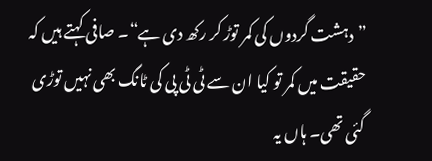”دہشت گردوں کی کمر توڑ کر رکھ دی ہے“۔ صافی کہتے ہیں کہ حقیقت میں کمر تو کیا ان سے ٹی ٹی پی کی ٹانگ بھی نہیں توڑی گئی تھی۔ ہاں یہ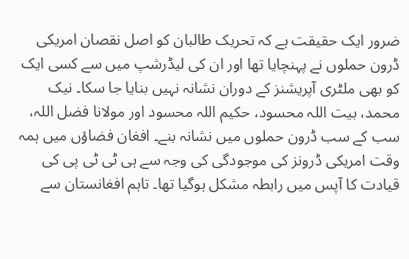ضرور ایک حقیقت ہے کہ تحریک طالبان کو اصل نقصان امریکی ڈرون حملوں نے پہنچایا تھا اور ان کی لیڈرشپ میں سے کسی ایک کو بھی ملٹری آپریشنز کے دوران نشانہ نہیں بنایا جا سکا۔ نیک محمد، بیت اللہ محسود، حکیم اللہ محسود اور مولانا فضل اللہ، سب کے سب ڈرون حملوں میں نشانہ بنے۔ افغان فضاؤں میں ہمہ وقت امریکی ڈرونز کی موجودگی کی وجہ سے ہی ٹی ٹی پی کی قیادت کا آپس میں رابطہ مشکل ہوگیا تھا۔ تاہم افغانستان سے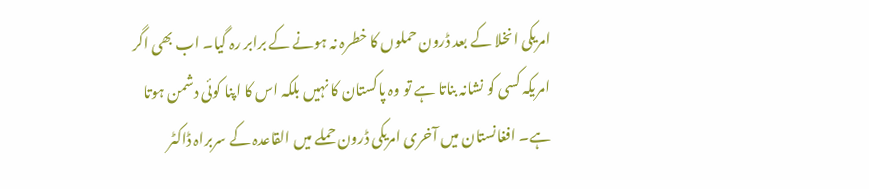امریکی انخلا کے بعد ڈرون حملوں کا خطرہ نہ ہونے کے برابر رہ گیا۔ اب بھی اگر امریکہ کسی کو نشانہ بناتا ہے تو وہ پاکستان کا نہیں بلکہ اس کا اپنا کوئی دشمن ہوتا ہے۔ افغانستان میں آخری امریکی ڈرون حملے میں القاعدہ کے سربراہ ڈاکٹر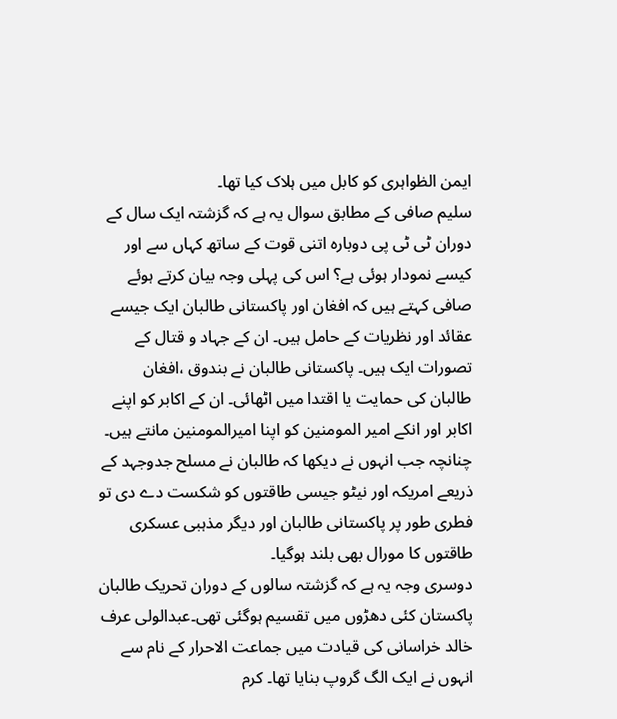ایمن الظواہری کو کابل میں ہلاک کیا تھا۔
سلیم صافی کے مطابق سوال یہ ہے کہ گزشتہ ایک سال کے دوران ٹی ٹی پی دوبارہ اتنی قوت کے ساتھ کہاں سے اور کیسے نمودار ہوئی ہے؟ اس کی پہلی وجہ بیان کرتے ہوئے صافی کہتے ہیں کہ افغان اور پاکستانی طالبان ایک جیسے عقائد اور نظریات کے حامل ہیں۔ ان کے جہاد و قتال کے تصورات ایک ہیں۔ پاکستانی طالبان نے بندوق ،افغان طالبان کی حمایت یا اقتدا میں اٹھائی۔ ان کے اکابر کو اپنے اکابر اور انکے امیر المومنین کو اپنا امیرالمومنین مانتے ہیں۔ چنانچہ جب انہوں نے دیکھا کہ طالبان نے مسلح جدوجہد کے ذریعے امریکہ اور نیٹو جیسی طاقتوں کو شکست دے دی تو فطری طور پر پاکستانی طالبان اور دیگر مذہبی عسکری طاقتوں کا مورال بھی بلند ہوگیا۔
دوسری وجہ یہ ہے کہ گزشتہ سالوں کے دوران تحریک طالبان پاکستان کئی دھڑوں میں تقسیم ہوگئی تھی۔عبدالولی عرف خالد خراسانی کی قیادت میں جماعت الاحرار کے نام سے انہوں نے ایک الگ گروپ بنایا تھا۔ کرم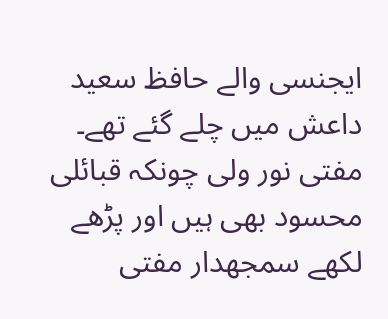ایجنسی والے حافظ سعید داعش میں چلے گئے تھے۔ مفتی نور ولی چونکہ قبائلی محسود بھی ہیں اور پڑھے لکھے سمجھدار مفتی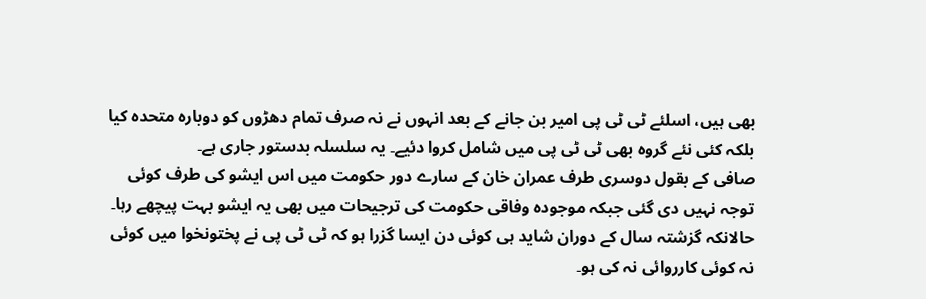بھی ہیں، اسلئے ٹی ٹی پی امیر بن جانے کے بعد انہوں نے نہ صرف تمام دھڑوں کو دوبارہ متحدہ کیا بلکہ کئی نئے گروہ بھی ٹی ٹی پی میں شامل کروا دئیے۔ یہ سلسلہ بدستور جاری ہے۔
صافی کے بقول دوسری طرف عمران خان کے سارے دور حکومت میں اس ایشو کی طرف کوئی توجہ نہیں دی گئی جبکہ موجودہ وفاقی حکومت کی ترجیحات میں بھی یہ ایشو بہت پیچھے رہا۔ حالانکہ گزشتہ سال کے دوران شاید ہی کوئی دن ایسا گزرا ہو کہ ٹی ٹی پی نے پختونخوا میں کوئی نہ کوئی کارروائی نہ کی ہو۔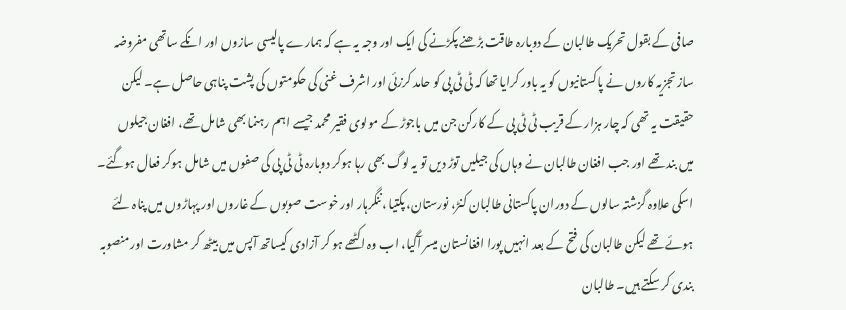صافی کے بقول تحریک طالبان کے دوبارہ طاقت بڑھنے پکڑنے کی ایک اور وجہ یہ ہے کہ ہمارے پالیسی سازوں اور انکے ساتھی مفروضہ ساز تجزیہ کاروں نے پاکستانیوں کو یہ باور کرایا تھا کہ ٹی ٹی پی کو حامد کرزئی اور اشرف غنی کی حکومتوں کی پشت پناہی حاصل ہے۔ لیکن حقیقت یہ تھی کہ چار ہزار کے قریب ٹی ٹی پی کے کارکن جن میں باجوڑ کے مولوی فقیر محمد جیسے اہم رہنما بھی شامل تھے، افغان جیلوں میں بند تھے اور جب افغان طالبان نے وہاں کی جیلیں توڑ دیں تو یہ لوگ بھی رہا ہوکر دوبارہ ٹی ٹی پی کی صفوں میں شامل ہوکر فعال ہوگئے۔
اسکی علاوہ گزشتہ سالوں کے دوران پاکستانی طالبان کنڑ، نورستان، پکتیا ،ننگرہار اور خوست صوبوں کے غاروں اور پہاڑوں میں پناہ لئے ہوئے تھے لیکن طالبان کی فتح کے بعد انہیں پورا افغانستان میسر آگیا، اب وہ اکٹھے ہو کر آزادی کیساتھ آپس میں بیٹھ کر مشاورت اور منصوبہ بندی کر سکتے ہیں۔ طالبان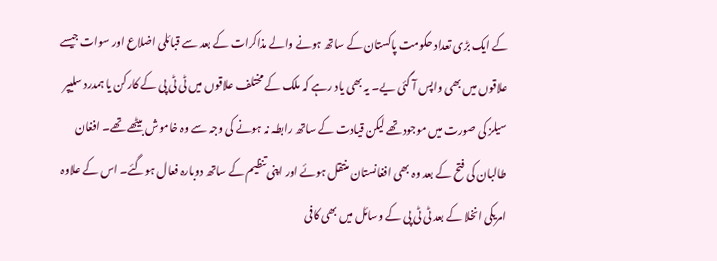کے ایک بڑی تعداد حکومت پاکستان کے ساتھ ہونے والے مذاکرات کے بعد سے قبائلی اضلاع اور سوات جیسے علاقوں میں بھی واپس آ گئی یے۔ یہ بھی یاد رہے کہ ملک کے مختلف علاقوں میں ٹی ٹی پی کے کارکن یا ہمدرد سلیپر سیلز کی صورت میں موجود تھے لیکن قیادت کے ساتھ رابطہ نہ ہونے کی وجہ سے وہ خاموش بیٹھے تھے۔ افغان طالبان کی فتح کے بعد وہ بھی افغانستان منتقل ہوئے اور اپنی تنظیم کے ساتھ دوبارہ فعال ہوگئے۔ اس کے علاوہ امریکی انخلا کے بعد ٹی ٹی پی کے وسائل میں بھی کافی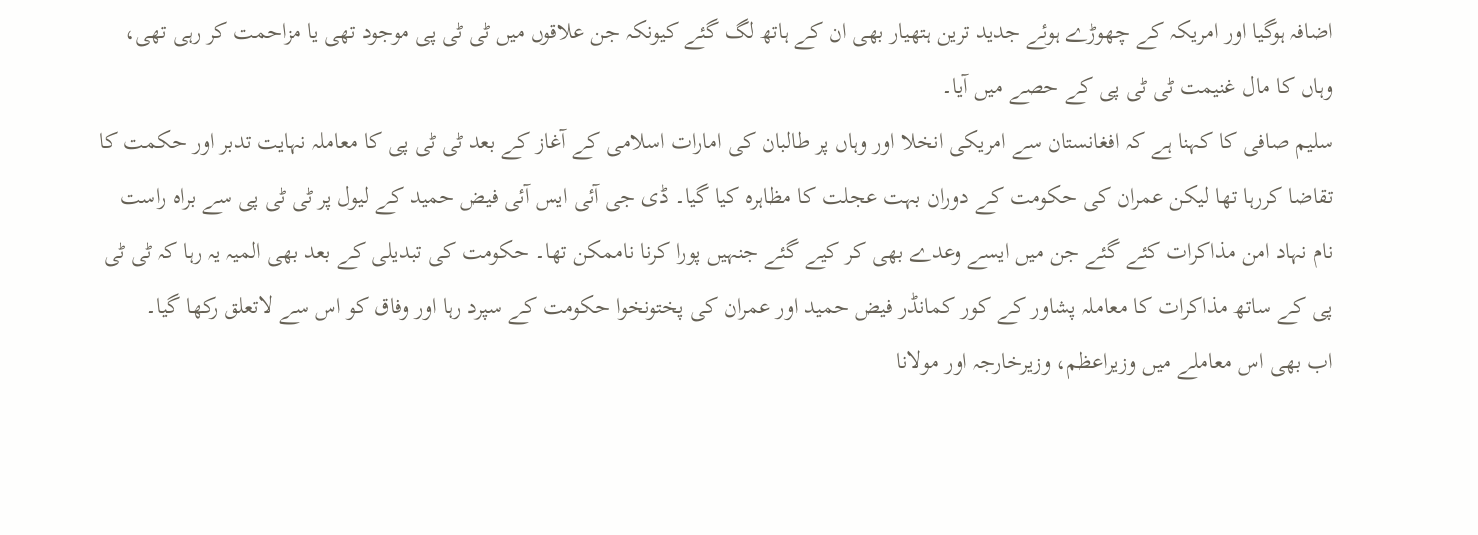اضافہ ہوگیا اور امریکہ کے چھوڑے ہوئے جدید ترین ہتھیار بھی ان کے ہاتھ لگ گئے کیونکہ جن علاقوں میں ٹی ٹی پی موجود تھی یا مزاحمت کر رہی تھی، وہاں کا مال غنیمت ٹی ٹی پی کے حصے میں آیا۔
سلیم صافی کا کہنا ہے کہ افغانستان سے امریکی انخلا اور وہاں پر طالبان کی امارات اسلامی کے آغاز کے بعد ٹی ٹی پی کا معاملہ نہایت تدبر اور حکمت کا تقاضا کررہا تھا لیکن عمران کی حکومت کے دوران بہت عجلت کا مظاہرہ کیا گیا۔ ڈی جی آئی ایس آئی فیض حمید کے لیول پر ٹی ٹی پی سے براہ راست نام نہاد امن مذاکرات کئے گئے جن میں ایسے وعدے بھی کر کیے گئے جنہیں پورا کرنا ناممکن تھا۔ حکومت کی تبدیلی کے بعد بھی المیہ یہ رہا کہ ٹی ٹی پی کے ساتھ مذاکرات کا معاملہ پشاور کے کور کمانڈر فیض حمید اور عمران کی پختونخوا حکومت کے سپرد رہا اور وفاق کو اس سے لاتعلق رکھا گیا۔
اب بھی اس معاملے میں وزیراعظم، وزیرخارجہ اور مولانا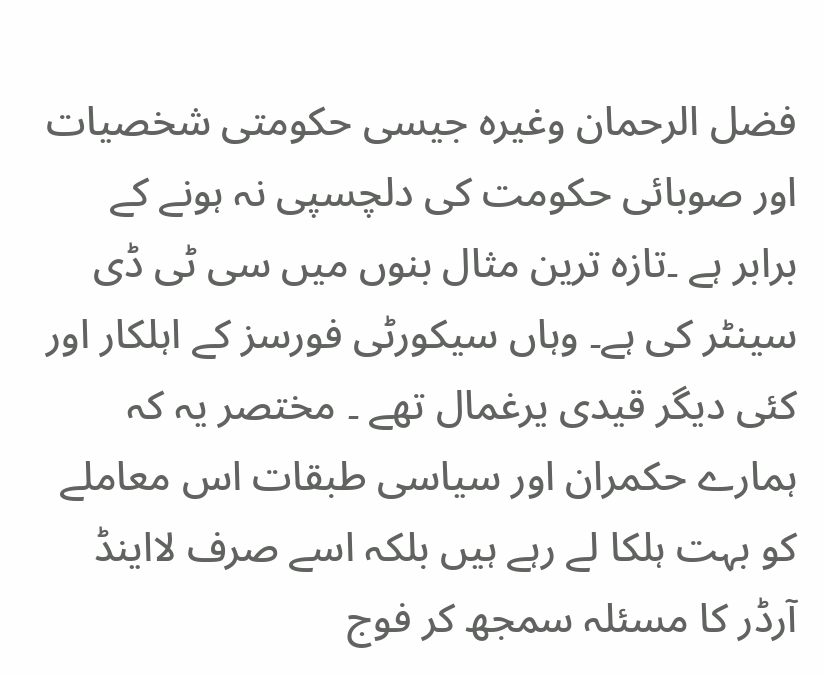فضل الرحمان وغیرہ جیسی حکومتی شخصیات اور صوبائی حکومت کی دلچسپی نہ ہونے کے برابر ہے ۔تازہ ترین مثال بنوں میں سی ٹی ڈی سینٹر کی ہے۔ وہاں سیکورٹی فورسز کے اہلکار اور کئی دیگر قیدی یرغمال تھے ۔ مختصر یہ کہ ہمارے حکمران اور سیاسی طبقات اس معاملے کو بہت ہلکا لے رہے ہیں بلکہ اسے صرف لااینڈ آرڈر کا مسئلہ سمجھ کر فوج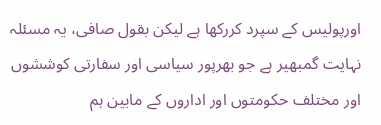اورپولیس کے سپرد کررکھا ہے لیکن بقول صافی، یہ مسئلہ نہایت گمبھیر ہے جو بھرپور سیاسی اور سفارتی کوششوں اور مختلف حکومتوں اور اداروں کے مابین ہم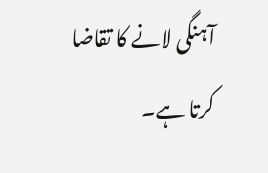آہنگی لانے کا تقاضا کرتا ہے۔